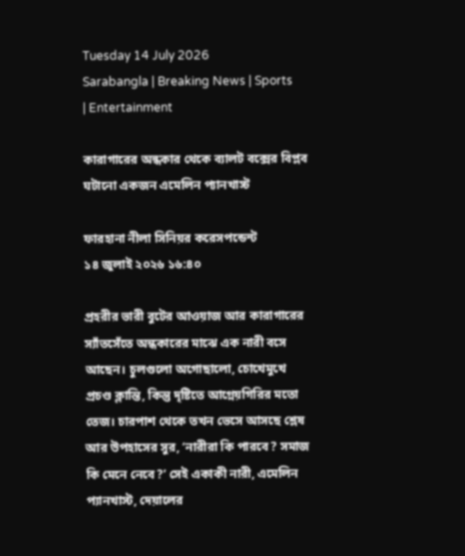Tuesday 14 July 2026
Sarabangla | Breaking News | Sports | Entertainment

কারাগারের অন্ধকার থেকে ব্যালট বক্সের বিপ্লব ঘটানো একজন এমেলিন প্যানখাস্ট

ফারহানা নীলা সিনিয়র করেসপন্ডেন্ট
১৪ জুলাই ২০২৬ ১৬:৪০

প্রহরীর ভারী বুটের আওয়াজ আর কারাগারের স্যাঁতসেঁতে অন্ধকারের মাঝে এক নারী বসে আছেন। চুলগুলো অগোছালো, চোখেমুখে প্রচণ্ড ক্লান্তি, কিন্তু দৃষ্টিতে আগ্নেয়গিরির মতো তেজ। চারপাশ থেকে তখন ভেসে আসছে শ্লেষ আর উপহাসের সুর, ‘নারীরা কি পারবে? সমাজ কি মেনে নেবে?’ সেই একাকী নারী, এমেলিন প্যানখাস্ট, দেয়ালের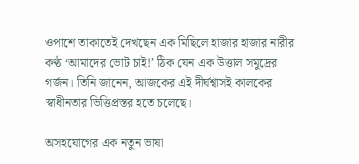ওপাশে তাকাতেই দেখছেন এক মিছিলে হাজার হাজার নারীর কণ্ঠ ‘আমাদের ভোট চাই!’ ঠিক যেন এক উত্তাল সমুদ্রের গর্জন। তিনি জানেন, আজকের এই দীর্ঘশ্বাসই কালকের স্বাধীনতার ভিত্তিপ্রস্তর হতে চলেছে।

অসহযোগের এক নতুন ভাষা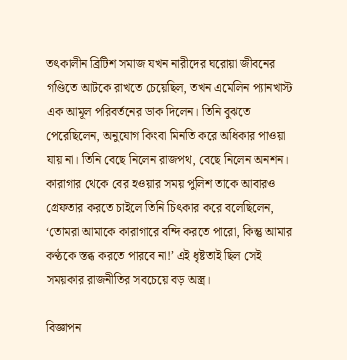তৎকালীন ব্রিটিশ সমাজ যখন নারীদের ঘরোয়া জীবনের গণ্ডিতে আটকে রাখতে চেয়েছিল, তখন এমেলিন প্যানখাস্ট এক আমূল পরিবর্তনের ডাক দিলেন। তিনি বুঝতে পেরেছিলেন, অনুযোগ কিংবা মিনতি করে অধিকার পাওয়া যায় না। তিনি বেছে নিলেন রাজপথ, বেছে নিলেন অনশন। কারাগার থেকে বের হওয়ার সময় পুলিশ তাকে আবারও গ্রেফতার করতে চাইলে তিনি চিৎকার করে বলেছিলেন, ‘তোমরা আমাকে কারাগারে বন্দি করতে পারো, কিন্তু আমার কণ্ঠকে স্তব্ধ করতে পারবে না!’ এই ধৃষ্টতাই ছিল সেই সময়কার রাজনীতির সবচেয়ে বড় অস্ত্র।

বিজ্ঞাপন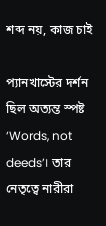শব্দ নয়, কাজ চাই

প্যানখাস্টের দর্শন ছিল অত্যন্ত স্পষ্ট ‘Words, not deeds’। তার নেতৃত্বে নারীরা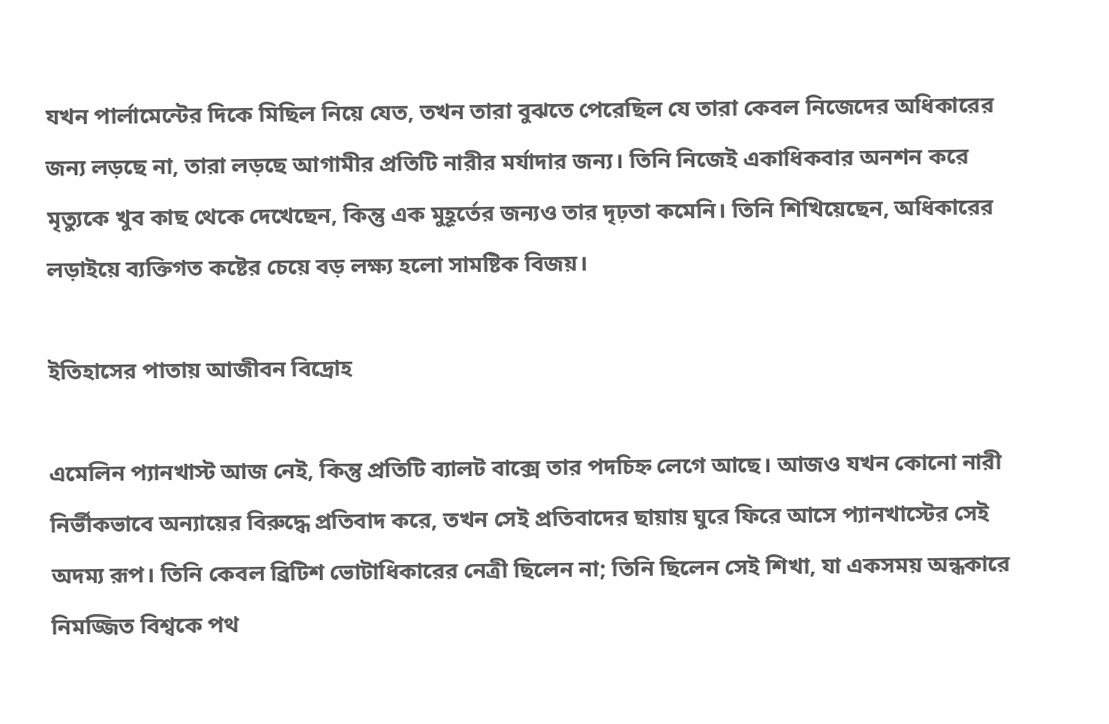যখন পার্লামেন্টের দিকে মিছিল নিয়ে যেত, তখন তারা বুঝতে পেরেছিল যে তারা কেবল নিজেদের অধিকারের জন্য লড়ছে না, তারা লড়ছে আগামীর প্রতিটি নারীর মর্যাদার জন্য। তিনি নিজেই একাধিকবার অনশন করে মৃত্যুকে খুব কাছ থেকে দেখেছেন, কিন্তু এক মুহূর্তের জন্যও তার দৃঢ়তা কমেনি। তিনি শিখিয়েছেন, অধিকারের লড়াইয়ে ব্যক্তিগত কষ্টের চেয়ে বড় লক্ষ্য হলো সামষ্টিক বিজয়।

ইতিহাসের পাতায় আজীবন বিদ্রোহ

এমেলিন প্যানখাস্ট আজ নেই, কিন্তু প্রতিটি ব্যালট বাক্সে তার পদচিহ্ন লেগে আছে। আজও যখন কোনো নারী নির্ভীকভাবে অন্যায়ের বিরুদ্ধে প্রতিবাদ করে, তখন সেই প্রতিবাদের ছায়ায় ঘুরে ফিরে আসে প্যানখাস্টের সেই অদম্য রূপ। তিনি কেবল ব্রিটিশ ভোটাধিকারের নেত্রী ছিলেন না; তিনি ছিলেন সেই শিখা, যা একসময় অন্ধকারে নিমজ্জিত বিশ্বকে পথ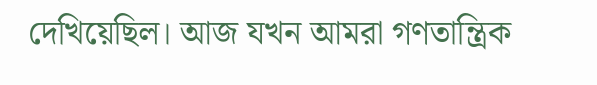দেখিয়েছিল। আজ যখন আমরা গণতান্ত্রিক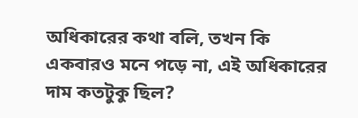অধিকারের কথা বলি, তখন কি একবারও মনে পড়ে না, এই অধিকারের দাম কতটুকু ছিল?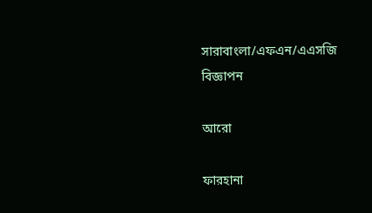সারাবাংলা/এফএন/এএসজি
বিজ্ঞাপন

আরো

ফারহানা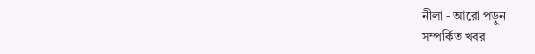নীলা - আরো পড়ুন
সম্পর্কিত খবর